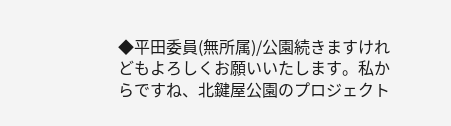◆平田委員(無所属)/公園続きますけれどもよろしくお願いいたします。私からですね、北鍵屋公園のプロジェクト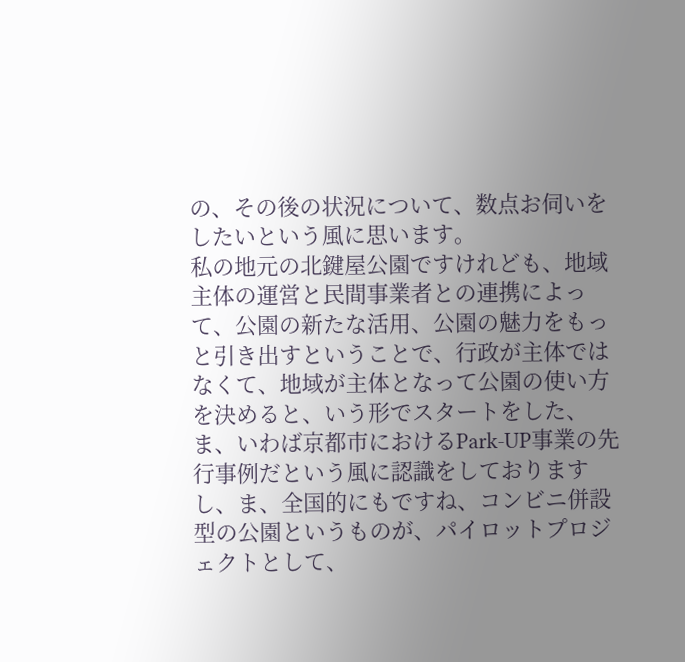の、その後の状況について、数点お伺いをしたいという風に思います。
私の地元の北鍵屋公園ですけれども、地域主体の運営と民間事業者との連携によって、公園の新たな活用、公園の魅力をもっと引き出すということで、行政が主体ではなくて、地域が主体となって公園の使い方を決めると、いう形でスタートをした、ま、いわば京都市におけるPark-UP事業の先行事例だという風に認識をしておりますし、ま、全国的にもですね、コンビニ併設型の公園というものが、パイロットプロジェクトとして、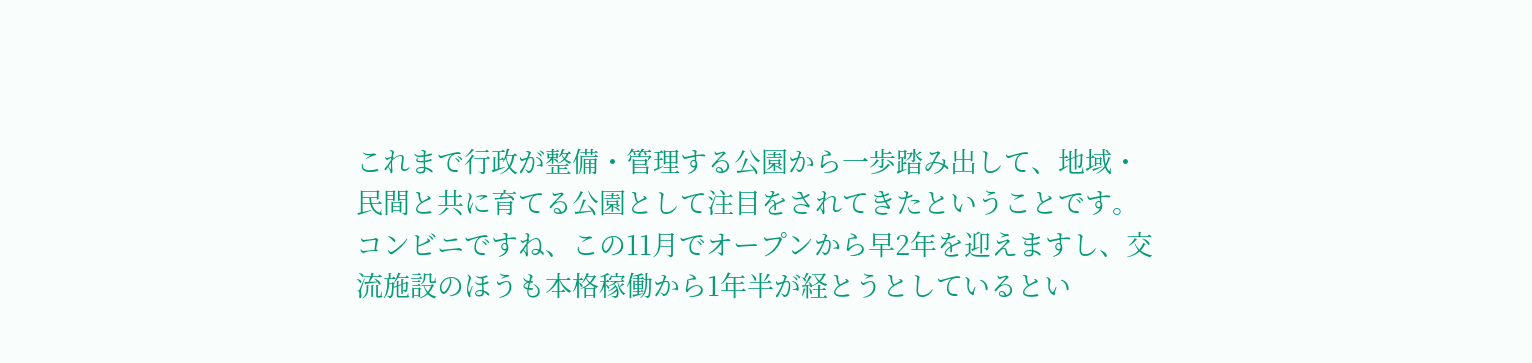これまで行政が整備・管理する公園から一歩踏み出して、地域・民間と共に育てる公園として注目をされてきたということです。
コンビニですね、この11月でオープンから早2年を迎えますし、交流施設のほうも本格稼働から1年半が経とうとしているとい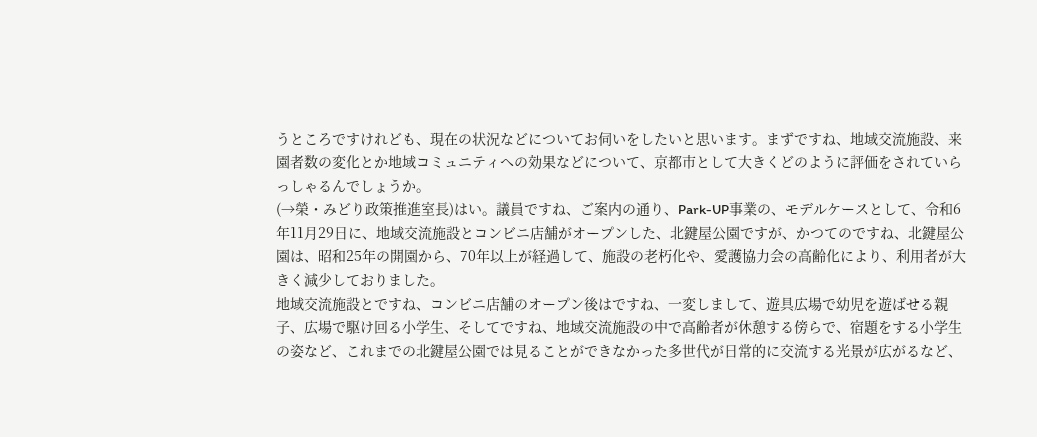うところですけれども、現在の状況などについてお伺いをしたいと思います。まずですね、地域交流施設、来園者数の変化とか地域コミュニティへの効果などについて、京都市として大きくどのように評価をされていらっしゃるんでしょうか。
(→榮・みどり政策推進室長)はい。議員ですね、ご案内の通り、Park-UP事業の、モデルケースとして、令和6年11月29日に、地域交流施設とコンビニ店舗がオープンした、北鍵屋公園ですが、かつてのですね、北鍵屋公園は、昭和25年の開園から、70年以上が経過して、施設の老朽化や、愛護協力会の高齢化により、利用者が大きく減少しておりました。
地域交流施設とですね、コンビニ店舗のオープン後はですね、一変しまして、遊具広場で幼児を遊ばせる親子、広場で駆け回る小学生、そしてですね、地域交流施設の中で高齢者が休憩する傍らで、宿題をする小学生の姿など、これまでの北鍵屋公園では見ることができなかった多世代が日常的に交流する光景が広がるなど、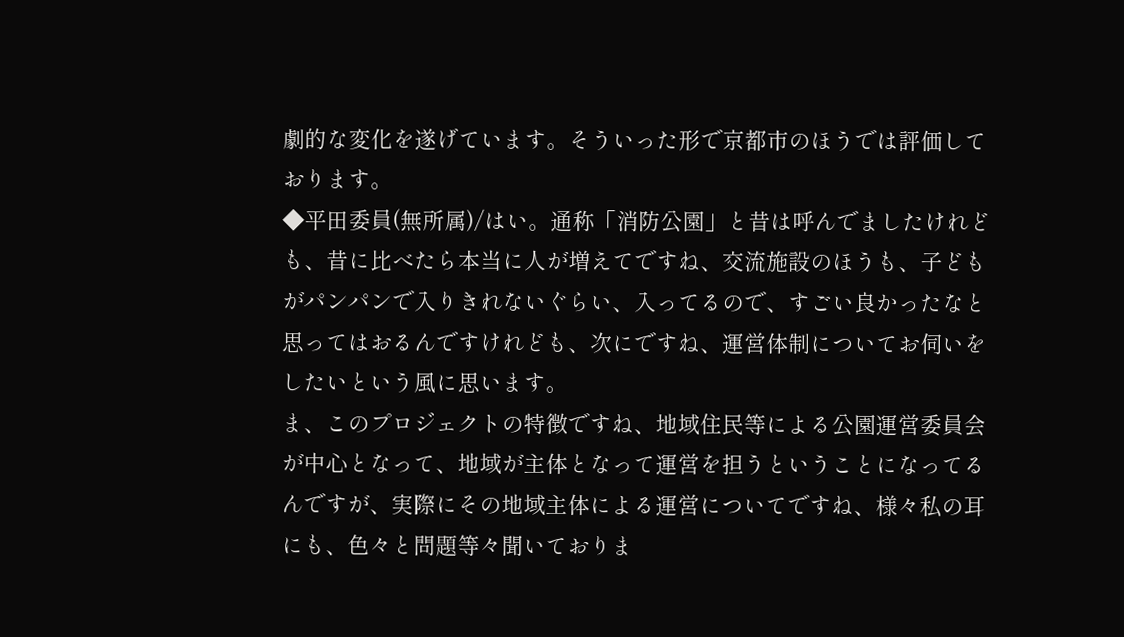劇的な変化を遂げています。そういった形で京都市のほうでは評価しております。
◆平田委員(無所属)/はい。通称「消防公園」と昔は呼んでましたけれども、昔に比べたら本当に人が増えてですね、交流施設のほうも、子どもがパンパンで入りきれないぐらい、入ってるので、すごい良かったなと思ってはおるんですけれども、次にですね、運営体制についてお伺いをしたいという風に思います。
ま、このプロジェクトの特徴ですね、地域住民等による公園運営委員会が中心となって、地域が主体となって運営を担うということになってるんですが、実際にその地域主体による運営についてですね、様々私の耳にも、色々と問題等々聞いておりま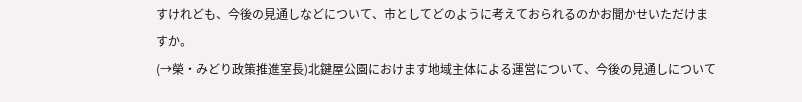すけれども、今後の見通しなどについて、市としてどのように考えておられるのかお聞かせいただけますか。
(→榮・みどり政策推進室長)北鍵屋公園におけます地域主体による運営について、今後の見通しについて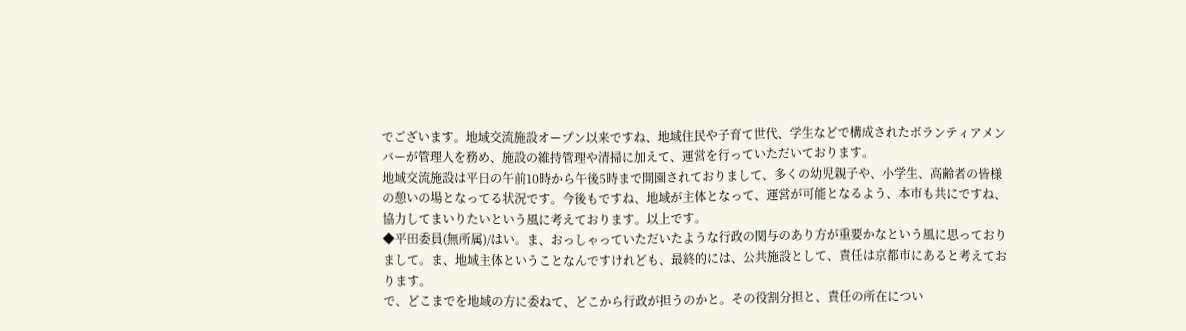でございます。地域交流施設オープン以来ですね、地域住民や子育て世代、学生などで構成されたボランティアメンバーが管理人を務め、施設の維持管理や清掃に加えて、運営を行っていただいております。
地域交流施設は平日の午前10時から午後5時まで開園されておりまして、多くの幼児親子や、小学生、高齢者の皆様の憩いの場となってる状況です。今後もですね、地域が主体となって、運営が可能となるよう、本市も共にですね、協力してまいりたいという風に考えております。以上です。
◆平田委員(無所属)/はい。ま、おっしゃっていただいたような行政の関与のあり方が重要かなという風に思っておりまして。ま、地域主体ということなんですけれども、最終的には、公共施設として、責任は京都市にあると考えております。
で、どこまでを地域の方に委ねて、どこから行政が担うのかと。その役割分担と、責任の所在につい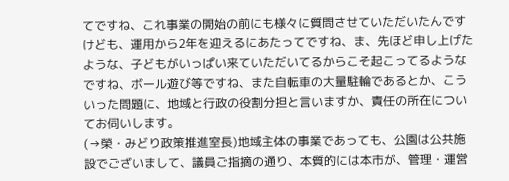てですね、これ事業の開始の前にも様々に質問させていただいたんですけども、運用から2年を迎えるにあたってですね、ま、先ほど申し上げたような、子どもがいっぱい来ていただいてるからこそ起こってるようなですね、ボール遊び等ですね、また自転車の大量駐輪であるとか、こういった問題に、地域と行政の役割分担と言いますか、責任の所在についてお伺いします。
(→榮・みどり政策推進室長)地域主体の事業であっても、公園は公共施設でございまして、議員ご指摘の通り、本質的には本市が、管理・運営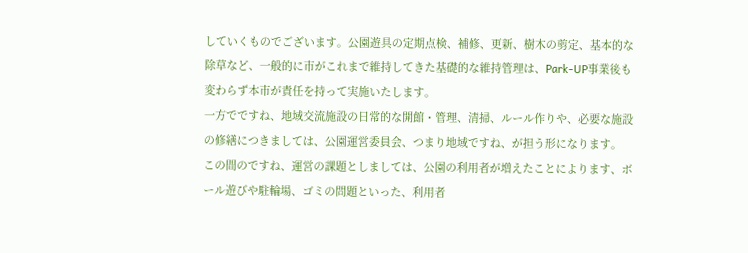していくものでございます。公園遊具の定期点検、補修、更新、樹木の剪定、基本的な除草など、一般的に市がこれまで維持してきた基礎的な維持管理は、Park-UP事業後も変わらず本市が責任を持って実施いたします。
一方でですね、地域交流施設の日常的な開館・管理、清掃、ルール作りや、必要な施設の修繕につきましては、公園運営委員会、つまり地域ですね、が担う形になります。
この間のですね、運営の課題としましては、公園の利用者が増えたことによります、ボール遊びや駐輪場、ゴミの問題といった、利用者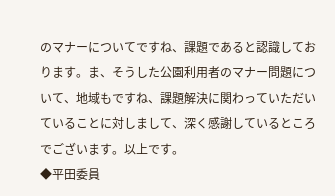のマナーについてですね、課題であると認識しております。ま、そうした公園利用者のマナー問題について、地域もですね、課題解決に関わっていただいていることに対しまして、深く感謝しているところでございます。以上です。
◆平田委員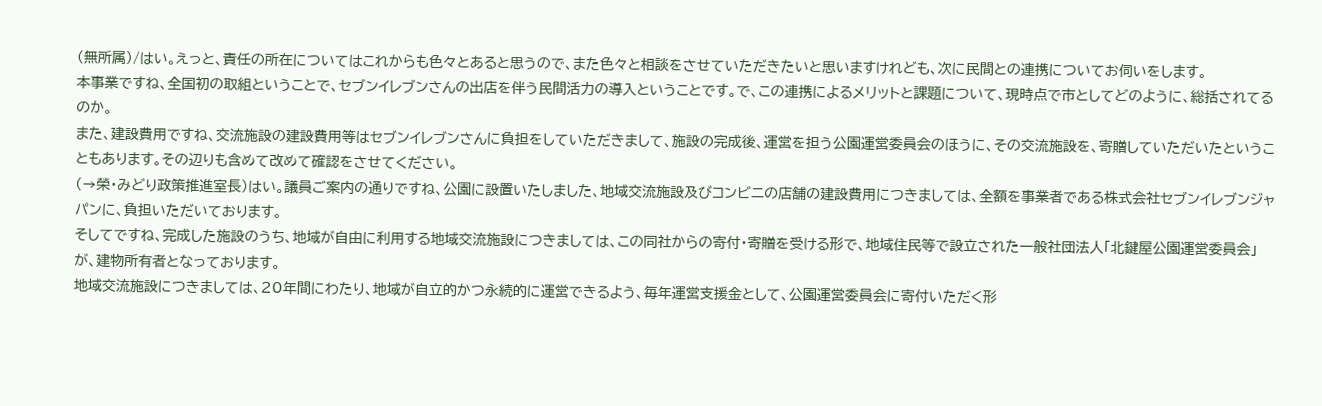(無所属)/はい。えっと、責任の所在についてはこれからも色々とあると思うので、また色々と相談をさせていただきたいと思いますけれども、次に民間との連携についてお伺いをします。
本事業ですね、全国初の取組ということで、セブンイレブンさんの出店を伴う民間活力の導入ということです。で、この連携によるメリットと課題について、現時点で市としてどのように、総括されてるのか。
また、建設費用ですね、交流施設の建設費用等はセブンイレブンさんに負担をしていただきまして、施設の完成後、運営を担う公園運営委員会のほうに、その交流施設を、寄贈していただいたということもあります。その辺りも含めて改めて確認をさせてください。
(→榮・みどり政策推進室長)はい。議員ご案内の通りですね、公園に設置いたしました、地域交流施設及びコンビニの店舗の建設費用につきましては、全額を事業者である株式会社セブンイレブンジャパンに、負担いただいております。
そしてですね、完成した施設のうち、地域が自由に利用する地域交流施設につきましては、この同社からの寄付・寄贈を受ける形で、地域住民等で設立された一般社団法人「北鍵屋公園運営委員会」が、建物所有者となっております。
地域交流施設につきましては、20年間にわたり、地域が自立的かつ永続的に運営できるよう、毎年運営支援金として、公園運営委員会に寄付いただく形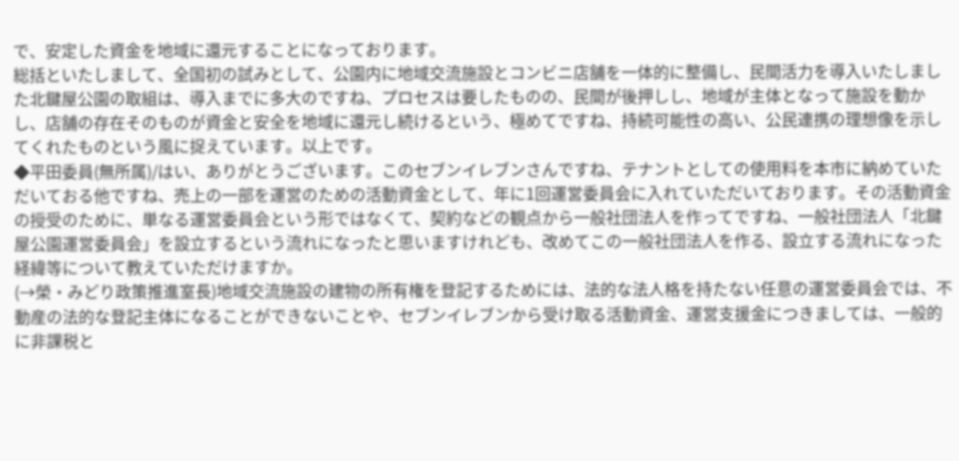で、安定した資金を地域に還元することになっております。
総括といたしまして、全国初の試みとして、公園内に地域交流施設とコンビニ店舗を一体的に整備し、民間活力を導入いたしました北鍵屋公園の取組は、導入までに多大のですね、プロセスは要したものの、民間が後押しし、地域が主体となって施設を動かし、店舗の存在そのものが資金と安全を地域に還元し続けるという、極めてですね、持続可能性の高い、公民連携の理想像を示してくれたものという風に捉えています。以上です。
◆平田委員(無所属)/はい、ありがとうございます。このセブンイレブンさんですね、テナントとしての使用料を本市に納めていただいておる他ですね、売上の一部を運営のための活動資金として、年に1回運営委員会に入れていただいております。その活動資金の授受のために、単なる運営委員会という形ではなくて、契約などの観点から一般社団法人を作ってですね、一般社団法人「北鍵屋公園運営委員会」を設立するという流れになったと思いますけれども、改めてこの一般社団法人を作る、設立する流れになった経緯等について教えていただけますか。
(→榮・みどり政策推進室長)地域交流施設の建物の所有権を登記するためには、法的な法人格を持たない任意の運営委員会では、不動産の法的な登記主体になることができないことや、セブンイレブンから受け取る活動資金、運営支援金につきましては、一般的に非課税と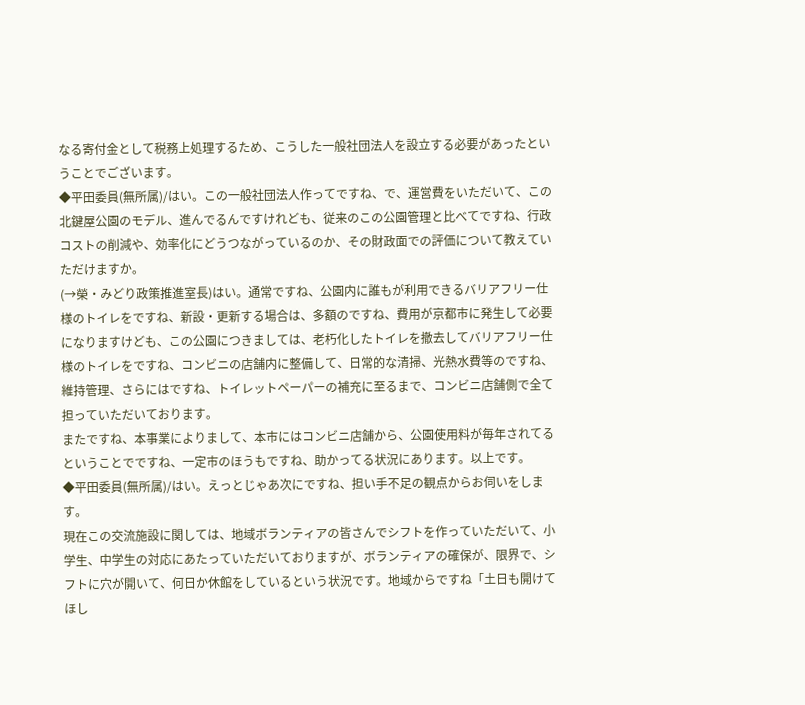なる寄付金として税務上処理するため、こうした一般社団法人を設立する必要があったということでございます。
◆平田委員(無所属)/はい。この一般社団法人作ってですね、で、運営費をいただいて、この北鍵屋公園のモデル、進んでるんですけれども、従来のこの公園管理と比べてですね、行政コストの削減や、効率化にどうつながっているのか、その財政面での評価について教えていただけますか。
(→榮・みどり政策推進室長)はい。通常ですね、公園内に誰もが利用できるバリアフリー仕様のトイレをですね、新設・更新する場合は、多額のですね、費用が京都市に発生して必要になりますけども、この公園につきましては、老朽化したトイレを撤去してバリアフリー仕様のトイレをですね、コンビニの店舗内に整備して、日常的な清掃、光熱水費等のですね、維持管理、さらにはですね、トイレットペーパーの補充に至るまで、コンビニ店舗側で全て担っていただいております。
またですね、本事業によりまして、本市にはコンビニ店舗から、公園使用料が毎年されてるということでですね、一定市のほうもですね、助かってる状況にあります。以上です。
◆平田委員(無所属)/はい。えっとじゃあ次にですね、担い手不足の観点からお伺いをします。
現在この交流施設に関しては、地域ボランティアの皆さんでシフトを作っていただいて、小学生、中学生の対応にあたっていただいておりますが、ボランティアの確保が、限界で、シフトに穴が開いて、何日か休館をしているという状況です。地域からですね「土日も開けてほし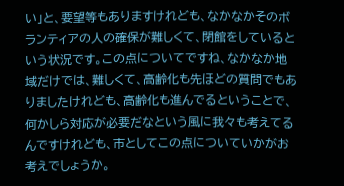い」と、要望等もありますけれども、なかなかそのボランティアの人の確保が難しくて、閉館をしているという状況です。この点についてですね、なかなか地域だけでは、難しくて、高齢化も先ほどの質問でもありましたけれども、高齢化も進んでるということで、何かしら対応が必要だなという風に我々も考えてるんですけれども、市としてこの点についていかがお考えでしょうか。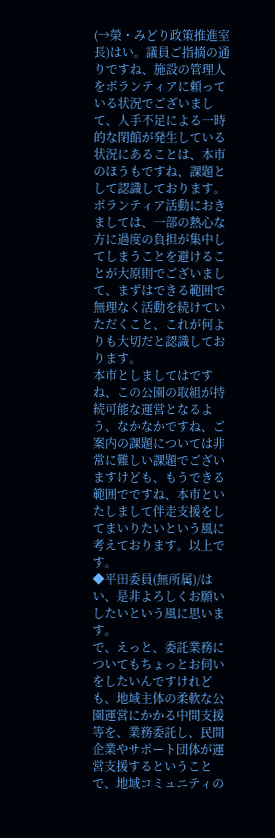(→榮・みどり政策推進室長)はい。議員ご指摘の通りですね、施設の管理人をボランティアに頼っている状況でございまして、人手不足による一時的な閉館が発生している状況にあることは、本市のほうもですね、課題として認識しております。
ボランティア活動におきましては、一部の熱心な方に過度の負担が集中してしまうことを避けることが大原則でございまして、まずはできる範囲で無理なく活動を続けていただくこと、これが何よりも大切だと認識しております。
本市としましてはですね、この公園の取組が持続可能な運営となるよう、なかなかですね、ご案内の課題については非常に難しい課題でございますけども、もうできる範囲でですね、本市といたしまして伴走支援をしてまいりたいという風に考えております。以上です。
◆平田委員(無所属)/はい、是非よろしくお願いしたいという風に思います。
で、えっと、委託業務についてもちょっとお伺いをしたいんですけれども、地域主体の柔軟な公園運営にかかる中間支援等を、業務委託し、民間企業やサポート団体が運営支援するということで、地域コミュニティの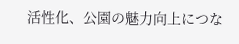活性化、公園の魅力向上につな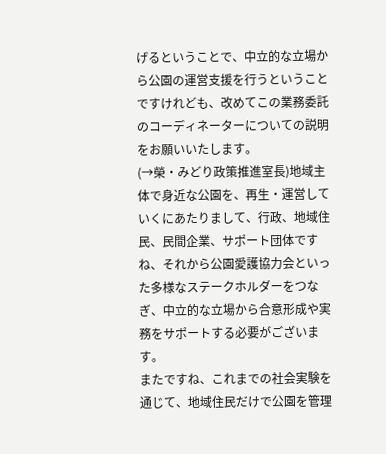げるということで、中立的な立場から公園の運営支援を行うということですけれども、改めてこの業務委託のコーディネーターについての説明をお願いいたします。
(→榮・みどり政策推進室長)地域主体で身近な公園を、再生・運営していくにあたりまして、行政、地域住民、民間企業、サポート団体ですね、それから公園愛護協力会といった多様なステークホルダーをつなぎ、中立的な立場から合意形成や実務をサポートする必要がございます。
またですね、これまでの社会実験を通じて、地域住民だけで公園を管理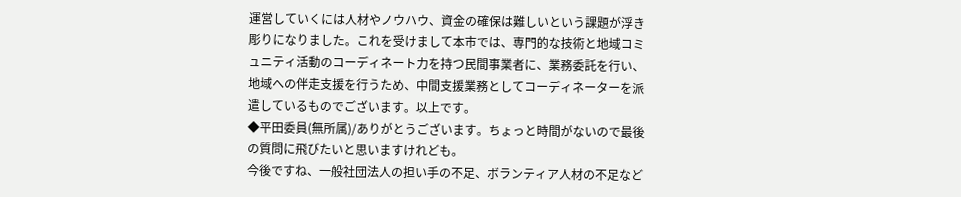運営していくには人材やノウハウ、資金の確保は難しいという課題が浮き彫りになりました。これを受けまして本市では、専門的な技術と地域コミュニティ活動のコーディネート力を持つ民間事業者に、業務委託を行い、地域への伴走支援を行うため、中間支援業務としてコーディネーターを派遣しているものでございます。以上です。
◆平田委員(無所属)/ありがとうございます。ちょっと時間がないので最後の質問に飛びたいと思いますけれども。
今後ですね、一般社団法人の担い手の不足、ボランティア人材の不足など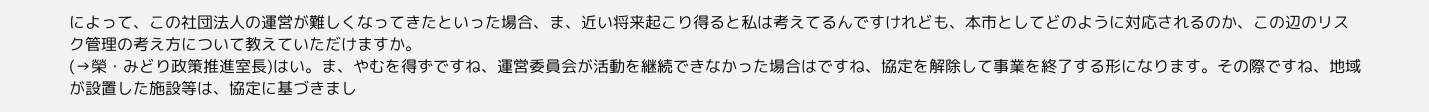によって、この社団法人の運営が難しくなってきたといった場合、ま、近い将来起こり得ると私は考えてるんですけれども、本市としてどのように対応されるのか、この辺のリスク管理の考え方について教えていただけますか。
(→榮・みどり政策推進室長)はい。ま、やむを得ずですね、運営委員会が活動を継続できなかった場合はですね、協定を解除して事業を終了する形になります。その際ですね、地域が設置した施設等は、協定に基づきまし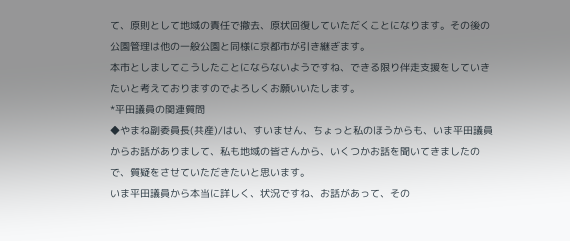て、原則として地域の責任で撤去、原状回復していただくことになります。その後の公園管理は他の一般公園と同様に京都市が引き継ぎます。
本市としましてこうしたことにならないようですね、できる限り伴走支援をしていきたいと考えておりますのでよろしくお願いいたします。
*平田議員の関連質問
◆やまね副委員長(共産)/はい、すいません、ちょっと私のほうからも、いま平田議員からお話がありまして、私も地域の皆さんから、いくつかお話を聞いてきましたので、質疑をさせていただきたいと思います。
いま平田議員から本当に詳しく、状況ですね、お話があって、その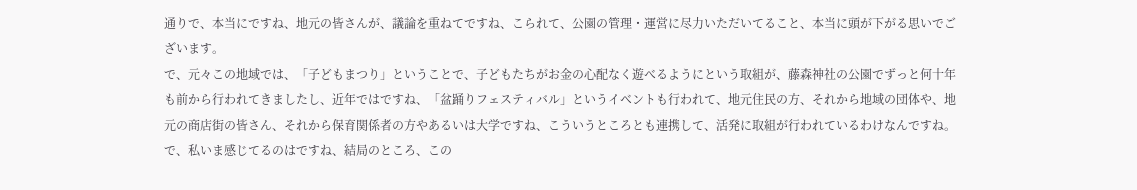通りで、本当にですね、地元の皆さんが、議論を重ねてですね、こられて、公園の管理・運営に尽力いただいてること、本当に頭が下がる思いでございます。
で、元々この地域では、「子どもまつり」ということで、子どもたちがお金の心配なく遊べるようにという取組が、藤森神社の公園でずっと何十年も前から行われてきましたし、近年ではですね、「盆踊りフェスティバル」というイベントも行われて、地元住民の方、それから地域の団体や、地元の商店街の皆さん、それから保育関係者の方やあるいは大学ですね、こういうところとも連携して、活発に取組が行われているわけなんですね。
で、私いま感じてるのはですね、結局のところ、この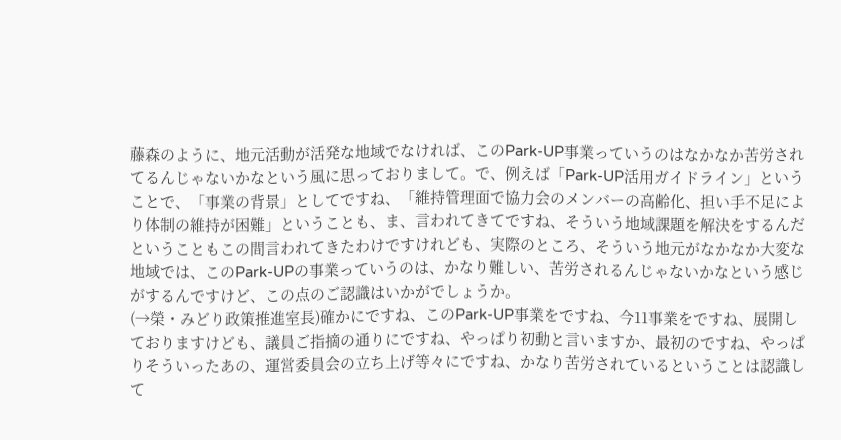藤森のように、地元活動が活発な地域でなければ、このPark-UP事業っていうのはなかなか苦労されてるんじゃないかなという風に思っておりまして。で、例えば「Park-UP活用ガイドライン」ということで、「事業の背景」としてですね、「維持管理面で協力会のメンバーの高齢化、担い手不足により体制の維持が困難」ということも、ま、言われてきてですね、そういう地域課題を解決をするんだということもこの間言われてきたわけですけれども、実際のところ、そういう地元がなかなか大変な地域では、このPark-UPの事業っていうのは、かなり難しい、苦労されるんじゃないかなという感じがするんですけど、この点のご認識はいかがでしょうか。
(→榮・みどり政策推進室長)確かにですね、このPark-UP事業をですね、今11事業をですね、展開しておりますけども、議員ご指摘の通りにですね、やっぱり初動と言いますか、最初のですね、やっぱりそういったあの、運営委員会の立ち上げ等々にですね、かなり苦労されているということは認識して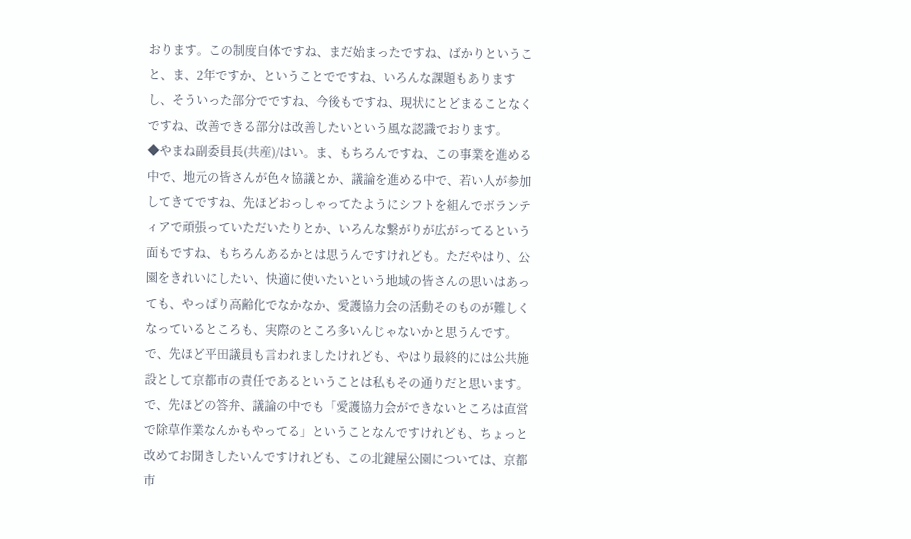おります。この制度自体ですね、まだ始まったですね、ばかりということ、ま、2年ですか、ということでですね、いろんな課題もありますし、そういった部分でですね、今後もですね、現状にとどまることなくですね、改善できる部分は改善したいという風な認識でおります。
◆やまね副委員長(共産)/はい。ま、もちろんですね、この事業を進める中で、地元の皆さんが色々協議とか、議論を進める中で、若い人が参加してきてですね、先ほどおっしゃってたようにシフトを組んでボランティアで頑張っていただいたりとか、いろんな繋がりが広がってるという面もですね、もちろんあるかとは思うんですけれども。ただやはり、公園をきれいにしたい、快適に使いたいという地域の皆さんの思いはあっても、やっぱり高齢化でなかなか、愛護協力会の活動そのものが難しくなっているところも、実際のところ多いんじゃないかと思うんです。
で、先ほど平田議員も言われましたけれども、やはり最終的には公共施設として京都市の責任であるということは私もその通りだと思います。で、先ほどの答弁、議論の中でも「愛護協力会ができないところは直営で除草作業なんかもやってる」ということなんですけれども、ちょっと改めてお聞きしたいんですけれども、この北鍵屋公園については、京都市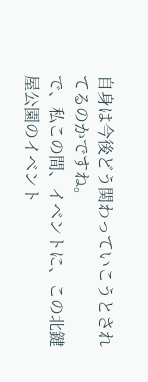自身は今後どう関わっていこうとされてるのかですね。
で、私この間、イベントに、この北鍵屋公園のイベント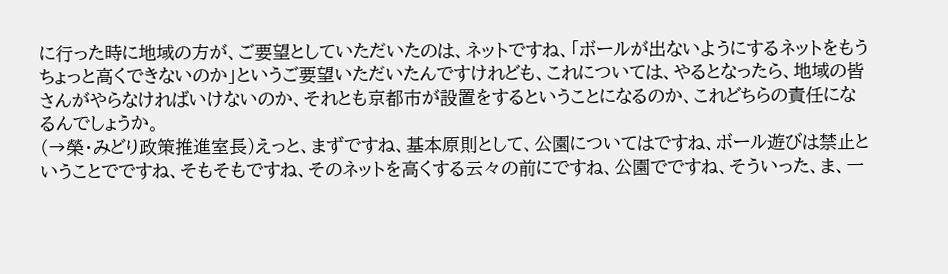に行った時に地域の方が、ご要望としていただいたのは、ネットですね、「ボールが出ないようにするネットをもうちょっと高くできないのか」というご要望いただいたんですけれども、これについては、やるとなったら、地域の皆さんがやらなければいけないのか、それとも京都市が設置をするということになるのか、これどちらの責任になるんでしょうか。
(→榮・みどり政策推進室長)えっと、まずですね、基本原則として、公園についてはですね、ボール遊びは禁止ということでですね、そもそもですね、そのネットを高くする云々の前にですね、公園でですね、そういった、ま、一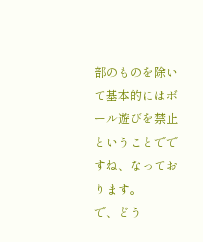部のものを除いて基本的にはボール遊びを禁止ということでですね、なっております。
で、どう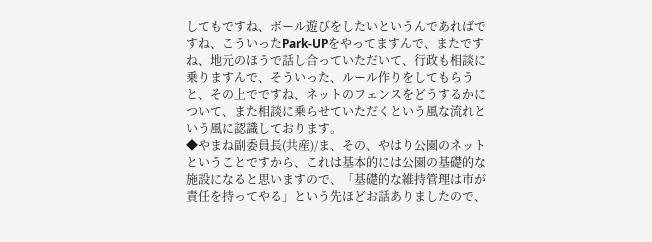してもですね、ボール遊びをしたいというんであればですね、こういったPark-UPをやってますんで、またですね、地元のほうで話し合っていただいて、行政も相談に乗りますんで、そういった、ルール作りをしてもらうと、その上でですね、ネットのフェンスをどうするかについて、また相談に乗らせていただくという風な流れという風に認識しております。
◆やまね副委員長(共産)/ま、その、やはり公園のネットということですから、これは基本的には公園の基礎的な施設になると思いますので、「基礎的な維持管理は市が責任を持ってやる」という先ほどお話ありましたので、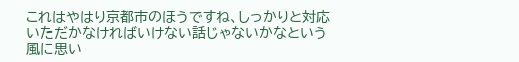これはやはり京都市のほうですね、しっかりと対応いただかなければいけない話じゃないかなという風に思い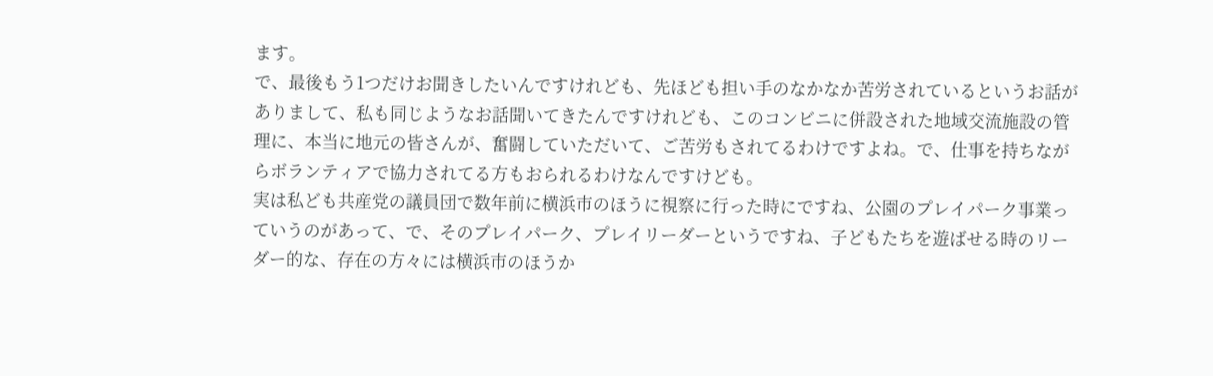ます。
で、最後もう1つだけお聞きしたいんですけれども、先ほども担い手のなかなか苦労されているというお話がありまして、私も同じようなお話聞いてきたんですけれども、このコンビニに併設された地域交流施設の管理に、本当に地元の皆さんが、奮闘していただいて、ご苦労もされてるわけですよね。で、仕事を持ちながらボランティアで協力されてる方もおられるわけなんですけども。
実は私ども共産党の議員団で数年前に横浜市のほうに視察に行った時にですね、公園のプレイパーク事業っていうのがあって、で、そのプレイパーク、プレイリーダーというですね、子どもたちを遊ばせる時のリーダー的な、存在の方々には横浜市のほうか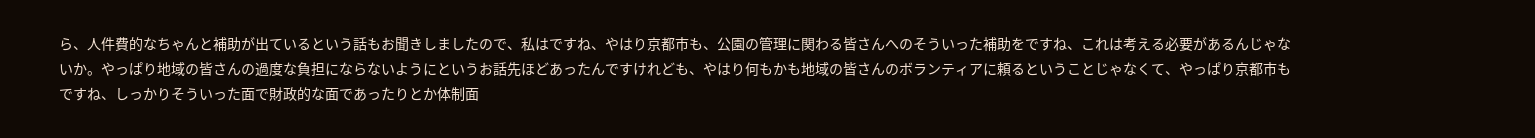ら、人件費的なちゃんと補助が出ているという話もお聞きしましたので、私はですね、やはり京都市も、公園の管理に関わる皆さんへのそういった補助をですね、これは考える必要があるんじゃないか。やっぱり地域の皆さんの過度な負担にならないようにというお話先ほどあったんですけれども、やはり何もかも地域の皆さんのボランティアに頼るということじゃなくて、やっぱり京都市もですね、しっかりそういった面で財政的な面であったりとか体制面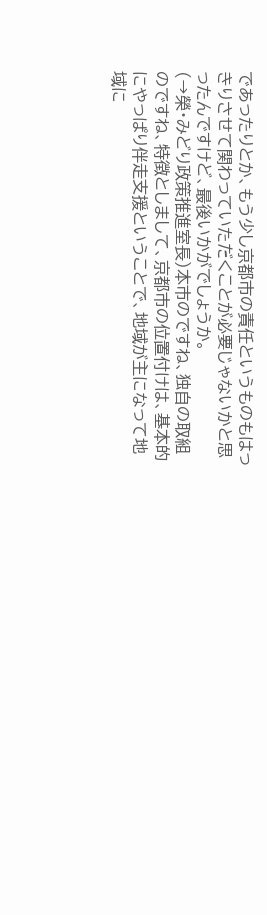であったりとか、もう少し京都市の責任というものもはっきりさせて関わっていただくことが必要じゃないかと思ったんですけど、最後いかがでしょうか。
(→榮・みどり政策推進室長)本市のですね、独自の取組のですね、特徴としまして、京都市の位置付けは、基本的にやっぱり伴走支援ということで、地域が主になって地域に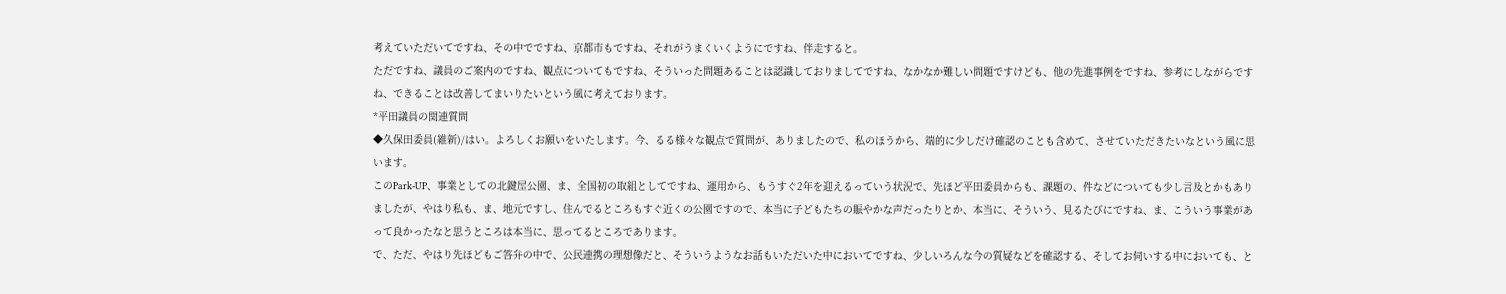考えていただいてですね、その中でですね、京都市もですね、それがうまくいくようにですね、伴走すると。
ただですね、議員のご案内のですね、観点についてもですね、そういった問題あることは認識しておりましてですね、なかなか難しい問題ですけども、他の先進事例をですね、参考にしながらですね、できることは改善してまいりたいという風に考えております。
*平田議員の関連質問
◆久保田委員(維新)/はい。よろしくお願いをいたします。今、るる様々な観点で質問が、ありましたので、私のほうから、端的に少しだけ確認のことも含めて、させていただきたいなという風に思います。
このPark-UP、事業としての北鍵屋公園、ま、全国初の取組としてですね、運用から、もうすぐ2年を迎えるっていう状況で、先ほど平田委員からも、課題の、件などについても少し言及とかもありましたが、やはり私も、ま、地元ですし、住んでるところもすぐ近くの公園ですので、本当に子どもたちの賑やかな声だったりとか、本当に、そういう、見るたびにですね、ま、こういう事業があって良かったなと思うところは本当に、思ってるところであります。
で、ただ、やはり先ほどもご答弁の中で、公民連携の理想像だと、そういうようなお話もいただいた中においてですね、少しいろんな今の質疑などを確認する、そしてお伺いする中においても、と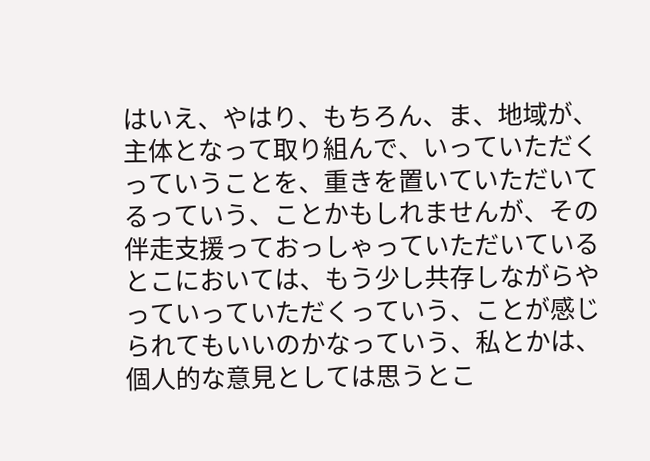はいえ、やはり、もちろん、ま、地域が、主体となって取り組んで、いっていただくっていうことを、重きを置いていただいてるっていう、ことかもしれませんが、その伴走支援っておっしゃっていただいているとこにおいては、もう少し共存しながらやっていっていただくっていう、ことが感じられてもいいのかなっていう、私とかは、個人的な意見としては思うとこ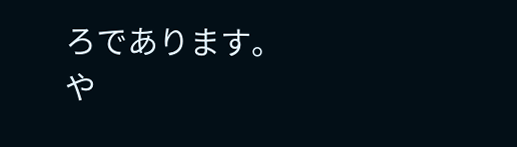ろであります。
や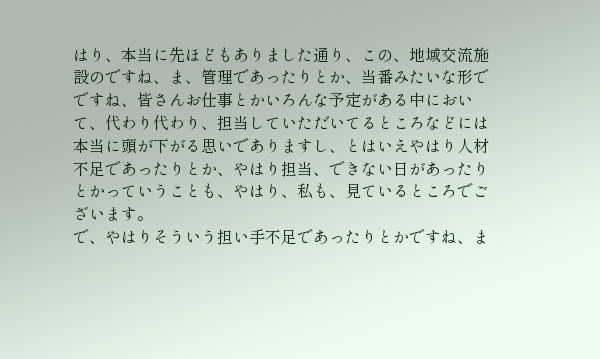はり、本当に先ほどもありました通り、この、地域交流施設のですね、ま、管理であったりとか、当番みたいな形でですね、皆さんお仕事とかいろんな予定がある中において、代わり代わり、担当していただいてるところなどには本当に頭が下がる思いでありますし、とはいえやはり人材不足であったりとか、やはり担当、できない日があったりとかっていうことも、やはり、私も、見ているところでございます。
で、やはりそういう担い手不足であったりとかですね、ま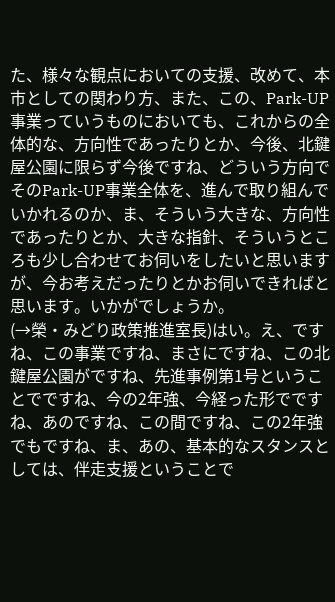た、様々な観点においての支援、改めて、本市としての関わり方、また、この、Park-UP事業っていうものにおいても、これからの全体的な、方向性であったりとか、今後、北鍵屋公園に限らず今後ですね、どういう方向でそのPark-UP事業全体を、進んで取り組んでいかれるのか、ま、そういう大きな、方向性であったりとか、大きな指針、そういうところも少し合わせてお伺いをしたいと思いますが、今お考えだったりとかお伺いできればと思います。いかがでしょうか。
(→榮・みどり政策推進室長)はい。え、ですね、この事業ですね、まさにですね、この北鍵屋公園がですね、先進事例第1号ということでですね、今の2年強、今経った形でですね、あのですね、この間ですね、この2年強でもですね、ま、あの、基本的なスタンスとしては、伴走支援ということで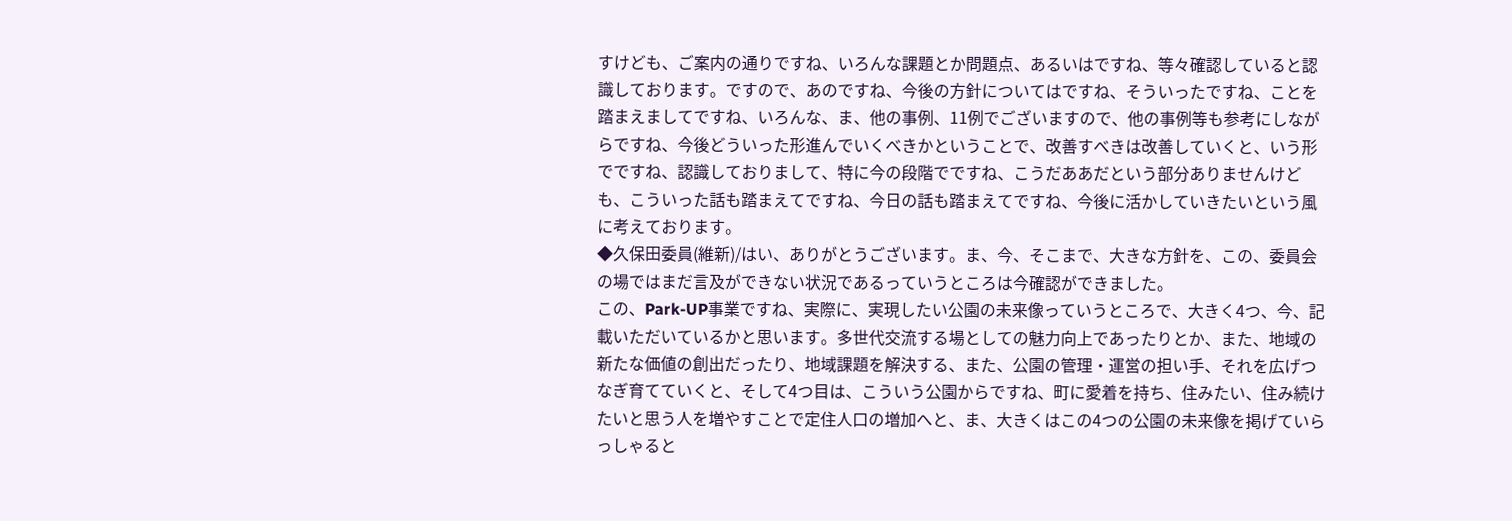すけども、ご案内の通りですね、いろんな課題とか問題点、あるいはですね、等々確認していると認識しております。ですので、あのですね、今後の方針についてはですね、そういったですね、ことを踏まえましてですね、いろんな、ま、他の事例、11例でございますので、他の事例等も参考にしながらですね、今後どういった形進んでいくべきかということで、改善すべきは改善していくと、いう形でですね、認識しておりまして、特に今の段階でですね、こうだああだという部分ありませんけども、こういった話も踏まえてですね、今日の話も踏まえてですね、今後に活かしていきたいという風に考えております。
◆久保田委員(維新)/はい、ありがとうございます。ま、今、そこまで、大きな方針を、この、委員会の場ではまだ言及ができない状況であるっていうところは今確認ができました。
この、Park-UP事業ですね、実際に、実現したい公園の未来像っていうところで、大きく4つ、今、記載いただいているかと思います。多世代交流する場としての魅力向上であったりとか、また、地域の新たな価値の創出だったり、地域課題を解決する、また、公園の管理・運営の担い手、それを広げつなぎ育てていくと、そして4つ目は、こういう公園からですね、町に愛着を持ち、住みたい、住み続けたいと思う人を増やすことで定住人口の増加へと、ま、大きくはこの4つの公園の未来像を掲げていらっしゃると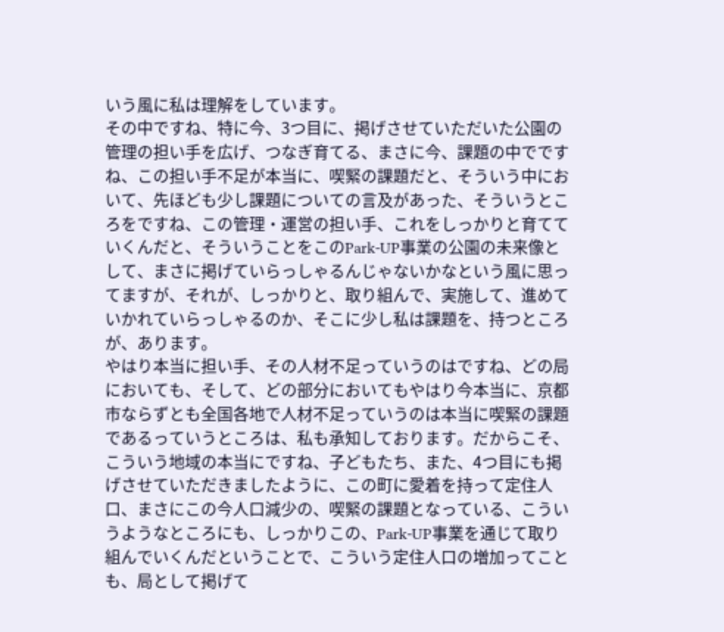いう風に私は理解をしています。
その中ですね、特に今、3つ目に、掲げさせていただいた公園の管理の担い手を広げ、つなぎ育てる、まさに今、課題の中でですね、この担い手不足が本当に、喫緊の課題だと、そういう中において、先ほども少し課題についての言及があった、そういうところをですね、この管理・運営の担い手、これをしっかりと育てていくんだと、そういうことをこのPark-UP事業の公園の未来像として、まさに掲げていらっしゃるんじゃないかなという風に思ってますが、それが、しっかりと、取り組んで、実施して、進めていかれていらっしゃるのか、そこに少し私は課題を、持つところが、あります。
やはり本当に担い手、その人材不足っていうのはですね、どの局においても、そして、どの部分においてもやはり今本当に、京都市ならずとも全国各地で人材不足っていうのは本当に喫緊の課題であるっていうところは、私も承知しております。だからこそ、こういう地域の本当にですね、子どもたち、また、4つ目にも掲げさせていただきましたように、この町に愛着を持って定住人口、まさにこの今人口減少の、喫緊の課題となっている、こういうようなところにも、しっかりこの、Park-UP事業を通じて取り組んでいくんだということで、こういう定住人口の増加ってことも、局として掲げて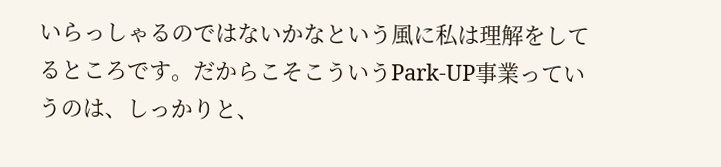いらっしゃるのではないかなという風に私は理解をしてるところです。だからこそこういうPark-UP事業っていうのは、しっかりと、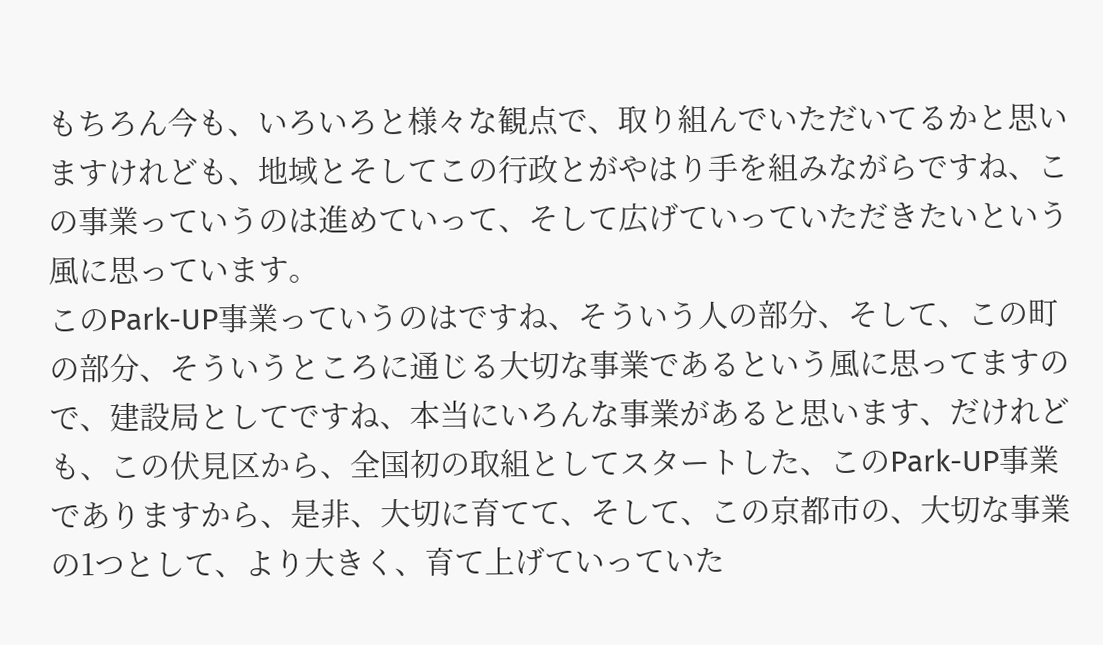もちろん今も、いろいろと様々な観点で、取り組んでいただいてるかと思いますけれども、地域とそしてこの行政とがやはり手を組みながらですね、この事業っていうのは進めていって、そして広げていっていただきたいという風に思っています。
このPark-UP事業っていうのはですね、そういう人の部分、そして、この町の部分、そういうところに通じる大切な事業であるという風に思ってますので、建設局としてですね、本当にいろんな事業があると思います、だけれども、この伏見区から、全国初の取組としてスタートした、このPark-UP事業でありますから、是非、大切に育てて、そして、この京都市の、大切な事業の1つとして、より大きく、育て上げていっていた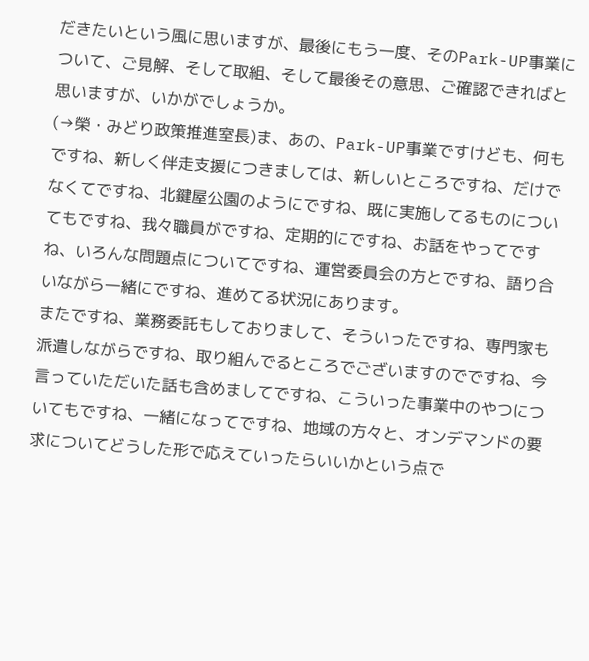だきたいという風に思いますが、最後にもう一度、そのPark-UP事業について、ご見解、そして取組、そして最後その意思、ご確認できればと思いますが、いかがでしょうか。
(→榮・みどり政策推進室長)ま、あの、Park-UP事業ですけども、何もですね、新しく伴走支援につきましては、新しいところですね、だけでなくてですね、北鍵屋公園のようにですね、既に実施してるものについてもですね、我々職員がですね、定期的にですね、お話をやってですね、いろんな問題点についてですね、運営委員会の方とですね、語り合いながら一緒にですね、進めてる状況にあります。
またですね、業務委託もしておりまして、そういったですね、専門家も派遣しながらですね、取り組んでるところでございますのでですね、今言っていただいた話も含めましてですね、こういった事業中のやつについてもですね、一緒になってですね、地域の方々と、オンデマンドの要求についてどうした形で応えていったらいいかという点で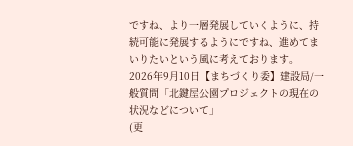ですね、より一層発展していくように、持続可能に発展するようにですね、進めてまいりたいという風に考えております。
2026年9月10日【まちづくり委】建設局/一般質問「北鍵屋公園プロジェクトの現在の状況などについて」
(更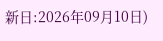新日:2026年09月10日)